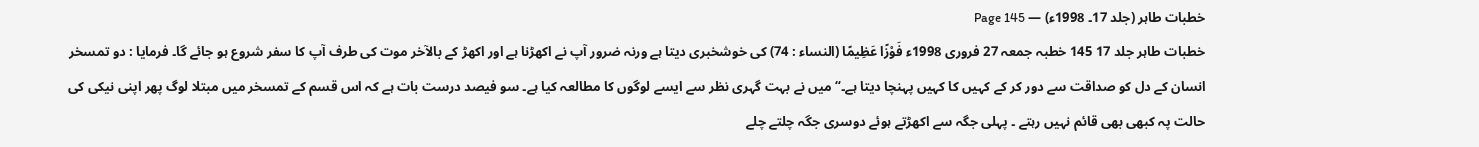خطبات طاہر (جلد 17۔ 1998ء) — Page 145
خطبات طاہر جلد 17 145 خطبہ جمعہ 27 فروری 1998ء فَوْزًا عَظِيمًا (النساء : 74) کی خوشخبری دیتا ہے ورنہ ضرور آپ نے اکھڑنا ہے اور اکھڑ کے بالآخر موت کی طرف آپ کا سفر شروع ہو جائے گا۔ فرمایا : دو تمسخر انسان کے دل کو صداقت سے دور کر کے کہیں کا کہیں پہنچا دیتا ہے۔“ میں نے بہت گہری نظر سے ایسے لوگوں کا مطالعہ کیا ہے۔ سو فیصد درست بات ہے کہ اس قسم کے تمسخر میں مبتلا لوگ پھر اپنی نیکی کی حالت پہ کبھی بھی قائم نہیں رہتے ۔ پہلی جگہ سے اکھڑتے ہوئے دوسری جگہ چلتے چلے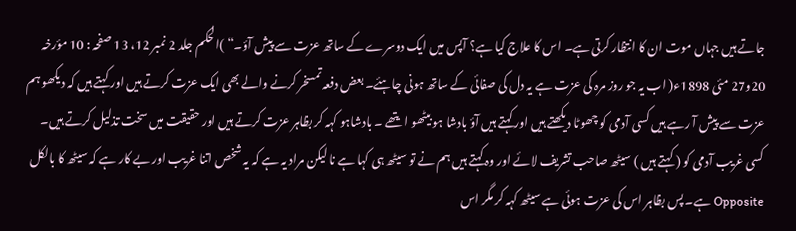جاتے ہیں جہاں موت ان کا انتظار کرتی ہے۔ اس کا علاج کیا ہے؟ آپس میں ایک دوسرے کے ساتھ عزت سے پیش آؤ۔“ )الحکم جلد 2 نمبر 12، 13 صفحہ : 10 مؤرخہ 20و27 مئی 1898ء( اب یہ جو روز مرہ کی عزت ہے یہ دل کی صفائی کے ساتھ ہونی چاہئے۔ بعض دفعہ تمسخر کرنے والے بھی ایک عزت کرتے ہیں اور کہتے ہیں کہ دیکھو ہم عزت سے پیش آ رہے ہیں کسی آدمی کو چھوٹا دیکھتے ہیں اور کہتے ہیں آؤ بادشا ہو بیٹھو ایتھے ۔ بادشاہو کہہ کر بظاہر عزت کرتے ہیں اور حقیقت میں سخت تذلیل کرتے ہیں۔ کسی غریب آدمی کو ( کہتے ہیں ) سیٹھ صاحب تشریف لائے اور وہ کہتے ہیں ہم نے تو سیٹھ ہی کہا ہے نا لیکن مراد یہ ہے کہ یہ شخص اتنا غریب اور بے کار ہے کہ سیٹھ کا بالکل Opposite ہے۔ پس بظاہر اس کی عزت ہوئی ہے سیٹھ کہہ کر مگر اس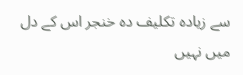سے زیادہ تکلیف دہ خنجر اس کے دل میں نہیں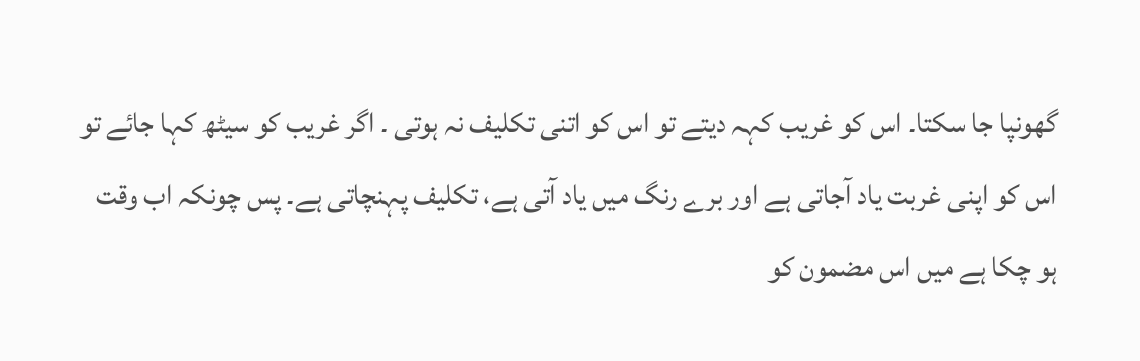گھونپا جا سکتا۔ اس کو غریب کہہ دیتے تو اس کو اتنی تکلیف نہ ہوتی ۔ اگر غریب کو سیٹھ کہا جائے تو اس کو اپنی غربت یاد آجاتی ہے اور برے رنگ میں یاد آتی ہے، تکلیف پہنچاتی ہے۔ پس چونکہ اب وقت ہو چکا ہے میں اس مضمون کو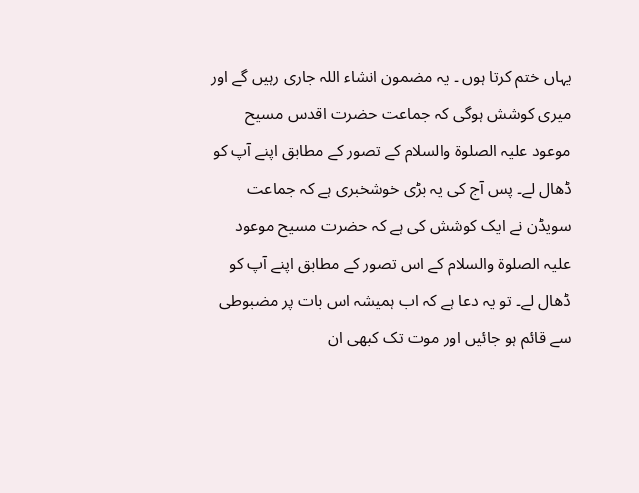یہاں ختم کرتا ہوں ۔ یہ مضمون انشاء اللہ جاری رہیں گے اور میری کوشش ہوگی کہ جماعت حضرت اقدس مسیح موعود علیہ الصلوۃ والسلام کے تصور کے مطابق اپنے آپ کو ڈھال لے۔ پس آج کی یہ بڑی خوشخبری ہے کہ جماعت سویڈن نے ایک کوشش کی ہے کہ حضرت مسیح موعود علیہ الصلوۃ والسلام کے اس تصور کے مطابق اپنے آپ کو ڈھال لے۔ تو یہ دعا ہے کہ اب ہمیشہ اس بات پر مضبوطی سے قائم ہو جائیں اور موت تک کبھی ان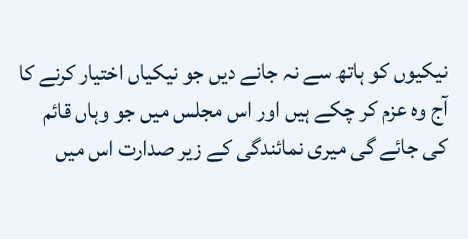نیکیوں کو ہاتھ سے نہ جانے دیں جو نیکیاں اختیار کرنے کا آج وہ عزم کر چکے ہیں اور اس مجلس میں جو وہاں قائم کی جائے گی میری نمائندگی کے زیر صدارت اس میں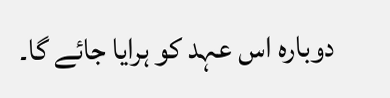دوبارہ اس عہد کو ہرایا جائے گا۔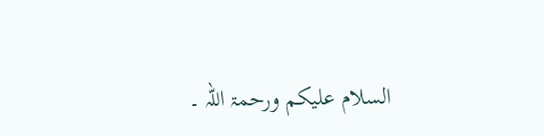السلام علیکم ورحمۃ اللہ ۔